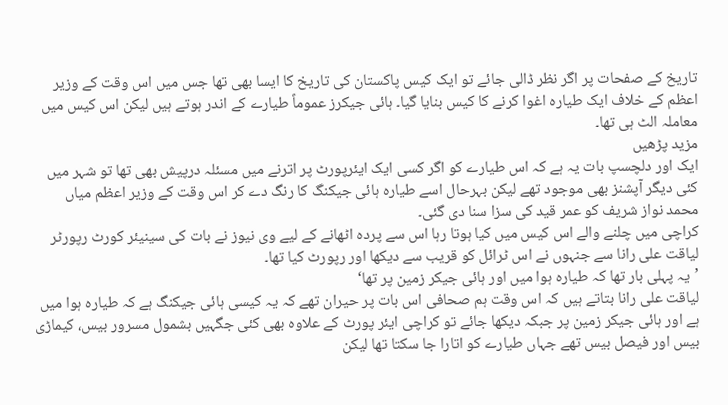تاریخ کے صفحات پر اگر نظر ڈالی جائے تو ایک کیس پاکستان کی تاریخ کا ایسا بھی تھا جس میں اس وقت کے وزیر اعظم کے خلاف ایک طیارہ اغوا کرنے کا کیس بنایا گیا۔ ہائی جیکرز عموماً طیارے کے اندر ہوتے ہیں لیکن اس کیس میں معاملہ الٹ ہی تھا۔
مزید پڑھیں
ایک اور دلچسپ بات یہ ہے کہ اس طیارے کو اگر کسی ایک ایئرپورٹ پر اترنے میں مسئلہ درپیش بھی تھا تو شہر میں کئی دیگر آپشنز بھی موجود تھے لیکن بہرحال اسے طیارہ ہائی جیکنگ کا رنگ دے کر اس وقت کے وزیر اعظم میاں محمد نواز شریف کو عمر قید کی سزا سنا دی گئی۔
کراچی میں چلنے والے اس کیس میں کیا ہوتا رہا اس سے پردہ اٹھانے کے لیے وی نیوز نے بات کی سینیئر کورٹ رپورٹر لیاقت علی رانا سے جنہوں نے اس ٹرائل کو قریب سے دیکھا اور رپورٹ کیا تھا۔
’یہ پہلی بار تھا کہ طیارہ ہوا میں اور ہائی جیکر زمین پر تھا‘
لیاقت علی رانا بتاتے ہیں کہ اس وقت ہم صحافی اس بات پر حیران تھے کہ یہ کیسی ہائی جیکنگ ہے کہ طیارہ ہوا میں ہے اور ہائی جیکر زمین پر جبکہ دیکھا جائے تو کراچی ایئر پورٹ کے علاوہ بھی کئی جگہیں بشمول مسرور بیس، کیماڑی بیس اور فیصل بیس تھے جہاں طیارے کو اتارا جا سکتا تھا لیکن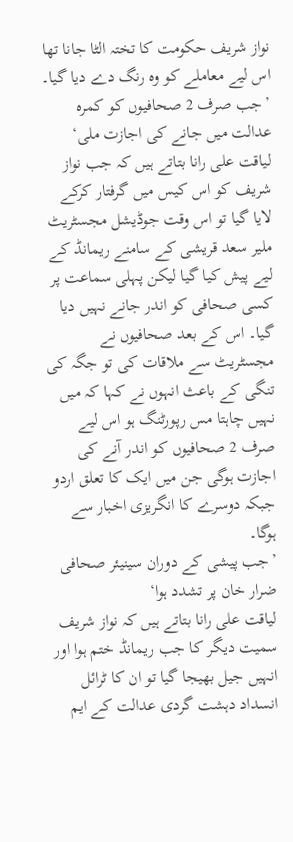نواز شریف حکومت کا تختہ الٹا جانا تھا اس لیے معاملے کو وہ رنگ دے دیا گیا۔
’جب صرف 2 صحافیوں کو کمرہ عدالت میں جانے کی اجازت ملی‘
لیاقت علی رانا بتاتے ہیں کہ جب نواز شریف کو اس کیس میں گرفتار کرکے لایا گیا تو اس وقت جوڈیشل مجسٹریٹ ملیر سعد قریشی کے سامنے ریمانڈ کے لیے پیش کیا گیا لیکن پہلی سماعت پر کسی صحافی کو اندر جانے نہیں دیا گیا۔ اس کے بعد صحافیوں نے مجسٹریٹ سے ملاقات کی تو جگہ کی تنگی کے باعث انہوں نے کہا کہ میں نہیں چاہتا مس رپورٹنگ ہو اس لیے صرف 2 صحافیوں کو اندر آنے کی اجازت ہوگی جن میں ایک کا تعلق اردو جبکہ دوسرے کا انگریزی اخبار سے ہوگا۔
’جب پیشی کے دوران سینیئر صحافی ضرار خان پر تشدد ہوا‘
لیاقت علی رانا بتاتے ہیں کہ نواز شریف سمیت دیگر کا جب ریمانڈ ختم ہوا اور انہیں جیل بھیجا گیا تو ان کا ٹرائل انسداد دہشت گردی عدالت کے ایم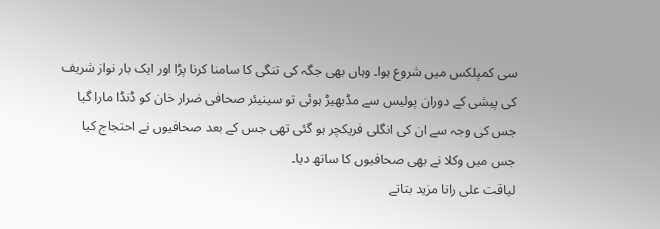سی کمپلکس میں شروع ہوا۔ وہاں بھی جگہ کی تنگی کا سامنا کرنا پڑا اور ایک بار نواز شریف کی پیشی کے دوران پولیس سے مڈبھیڑ ہوئی تو سینیئر صحافی ضرار خان کو ڈنڈا مارا گیا جس کی وجہ سے ان کی انگلی فریکچر ہو گئی تھی جس کے بعد صحافیوں نے احتجاج کیا جس میں وکلا نے بھی صحافیوں کا ساتھ دیا۔
لیاقت علی رانا مزید بتاتے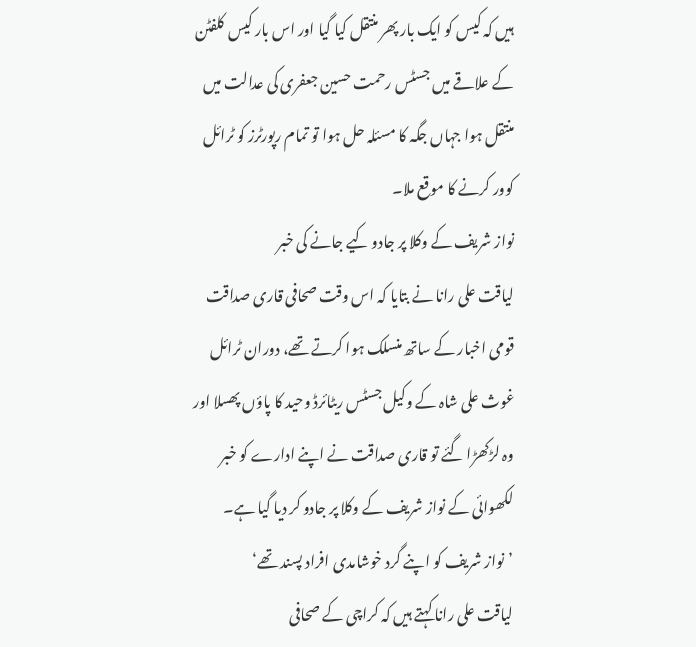ہیں کہ کیس کو ایک بار پھر منتقل کیا گیا اور اس بار کیس کلفٹن کے علاقے میں جسٹس رحمت حسین جعفری کی عدالت میں منتقل ہوا جہاں جگہ کا مسئلہ حل ہوا تو تمام رپورٹرز کو ٹرائل کوور کرنے کا موقع ملا۔
نواز شریف کے وکلا پر جادو کیے جانے کی خبر
لیاقت علی رانا نے بتایا کہ اس وقت صحافی قاری صداقت قومی اخبار کے ساتھ منسلک ہوا کرتے تھے، دوران ٹرائل غوث علی شاہ کے وکیل جسٹس ریٹائرڈ وحید کا پاؤں پھسلا اور وہ لڑکھڑا گئے تو قاری صداقت نے اپنے ادارے کو خبر لکھوائی کے نواز شریف کے وکلا پر جادو کر دیا گیا ہے۔
’نواز شریف کو اپنے گرد خوشامدی افراد پسند تھے‘
لیاقت علی رانا کہتے ہیں کہ کراچی کے صحافی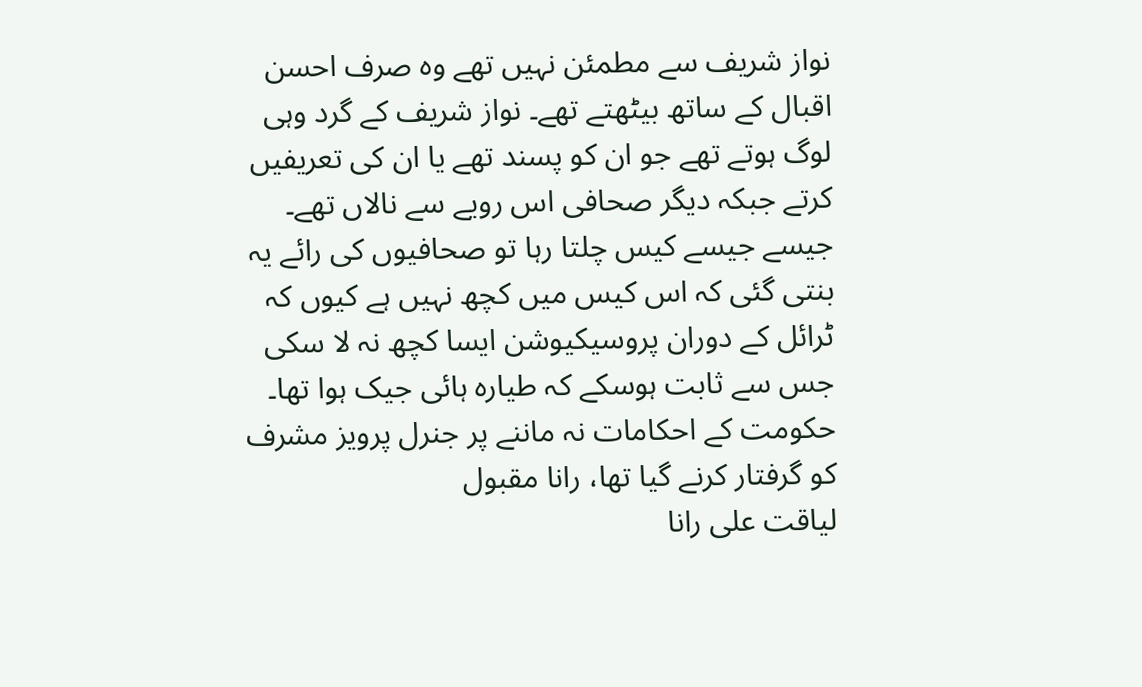نواز شریف سے مطمئن نہیں تھے وہ صرف احسن اقبال کے ساتھ بیٹھتے تھے۔ نواز شریف کے گرد وہی لوگ ہوتے تھے جو ان کو پسند تھے یا ان کی تعریفیں کرتے جبکہ دیگر صحافی اس رویے سے نالاں تھے۔
جیسے جیسے کیس چلتا رہا تو صحافیوں کی رائے یہ بنتی گئی کہ اس کیس میں کچھ نہیں ہے کیوں کہ ٹرائل کے دوران پروسیکیوشن ایسا کچھ نہ لا سکی جس سے ثابت ہوسکے کہ طیارہ ہائی جیک ہوا تھا۔
حکومت کے احکامات نہ ماننے پر جنرل پرویز مشرف کو گرفتار کرنے گیا تھا، رانا مقبول
لیاقت علی رانا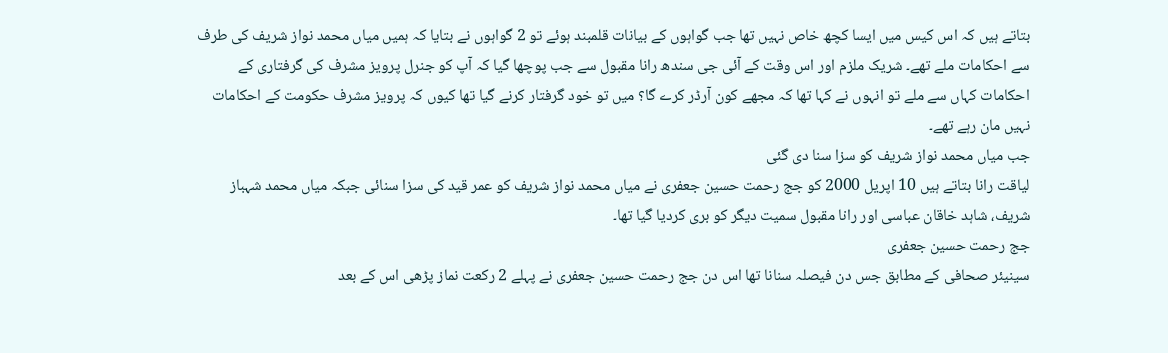بتاتے ہیں کہ اس کیس میں ایسا کچھ خاص نہیں تھا جب گواہوں کے بیانات قلمبند ہوئے تو 2 گواہوں نے بتایا کہ ہمیں میاں محمد نواز شریف کی طرف سے احکامات ملے تھے۔ شریک ملزم اور اس وقت کے آئی جی سندھ رانا مقبول سے جب پوچھا گیا کہ آپ کو جنرل پرویز مشرف کی گرفتاری کے احکامات کہاں سے ملے تو انہوں نے کہا تھا کہ مجھے کون آرڈر کرے گا؟ میں تو خود گرفتار کرنے گیا تھا کیوں کہ پرویز مشرف حکومت کے احکامات نہیں مان رہے تھے۔
جب میاں محمد نواز شریف کو سزا سنا دی گئی
لیاقت رانا بتاتے ہیں 10 اپریل 2000 کو جج رحمت حسین جعفری نے میاں محمد نواز شریف کو عمر قید کی سزا سنائی جبکہ میاں محمد شہباز شریف، شاہد خاقان عباسی اور رانا مقبول سمیت دیگر کو بری کردیا گیا تھا۔
جج رحمت حسین جعفری
سینیئر صحافی کے مطابق جس دن فیصلہ سنانا تھا اس دن جج رحمت حسین جعفری نے پہلے 2 رکعت نماز پڑھی اس کے بعد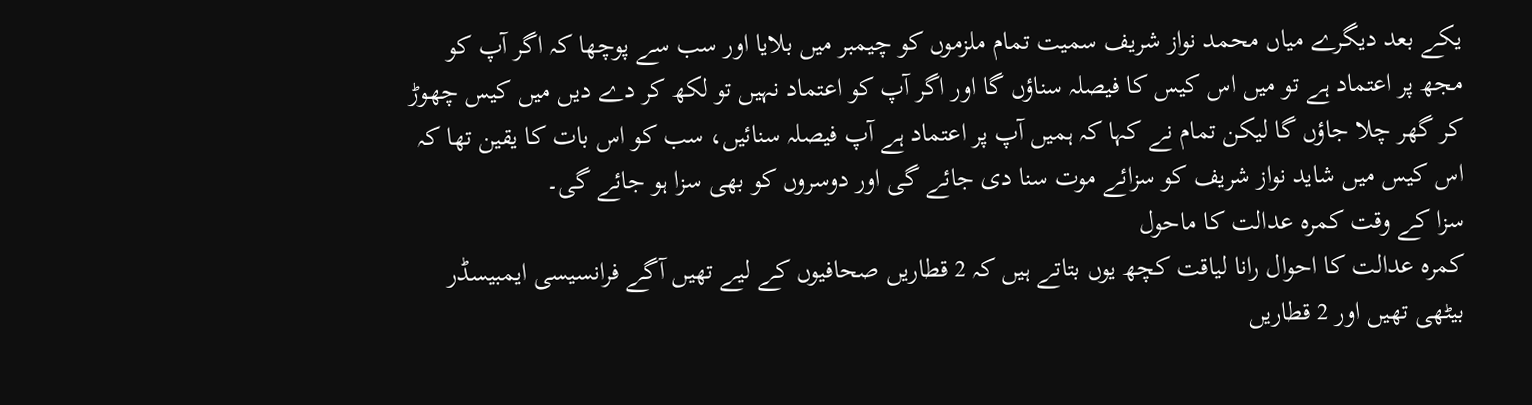یکے بعد دیگرے میاں محمد نواز شریف سمیت تمام ملزموں کو چیمبر میں بلایا اور سب سے پوچھا کہ اگر آپ کو مجھ پر اعتماد ہے تو میں اس کیس کا فیصلہ سناؤں گا اور اگر آپ کو اعتماد نہیں تو لکھ کر دے دیں میں کیس چھوڑ کر گھر چلا جاؤں گا لیکن تمام نے کہا کہ ہمیں آپ پر اعتماد ہے آپ فیصلہ سنائیں، سب کو اس بات کا یقین تھا کہ اس کیس میں شاید نواز شریف کو سزائے موت سنا دی جائے گی اور دوسروں کو بھی سزا ہو جائے گی۔
سزا کے وقت کمرہ عدالت کا ماحول
کمرہ عدالت کا احوال رانا لیاقت کچھ یوں بتاتے ہیں کہ 2 قطاریں صحافیوں کے لیے تھیں آگے فرانسیسی ایمبیسڈر بیٹھی تھیں اور 2 قطاریں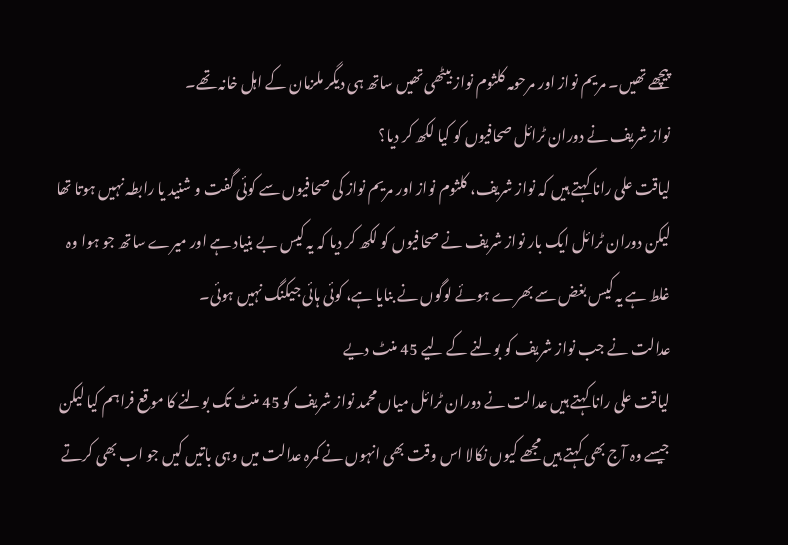پیچھے تھیں۔ مریم نواز اور مرحومہ کلثوم نواز بیٹھی تھیں ساتھ ہی دیگر ملزمان کے اہل خانہ تھے۔
نواز شریف نے دوران ٹرائل صحافیوں کو کیا لکھ کر دیا؟
لیاقت علی رانا کہتے ہیں کہ نواز شریف، کلثوم نواز اور مریم نواز کی صحافیوں سے کوئی گفت و شنید یا رابطہ نہیں ہوتا تھا لیکن دوران ٹرائل ایک بار نواز شریف نے صحافیوں کو لکھ کر دیا کہ یہ کیس بے بنیاد ہے اور میرے ساتھ جو ہوا وہ غلط ہے یہ کیس بغض سے بھرے ہوئے لوگوں نے بنایا ہے، کوئی ہائی جیکنگ نہیں ہوئی۔
عدالت نے جب نواز شریف کو بولنے کے لیے 45 منٹ دیے
لیاقت علی رانا کہتے ہیں عدالت نے دوران ٹرائل میاں محمد نواز شریف کو 45 منٹ تک بولنے کا موقع فراہم کیا لیکن جیسے وہ آج بھی کہتے ہیں مجھے کیوں نکالا اس وقت بھی انہوں نے کمرہ عدالت میں وہی باتیں کیں جو اب بھی کرتے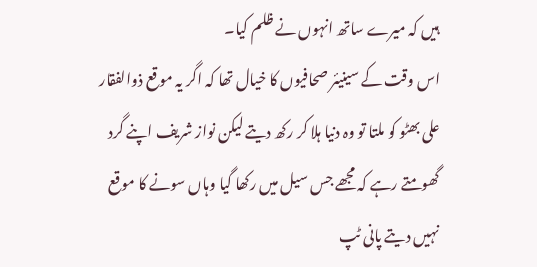ہیں کہ میرے ساتھ انہوں نے ظلم کیا۔
اس وقت کے سینیئر صحافیوں کا خیال تھا کہ اگر یہ موقع ذوالفقار علی بھٹو کو ملتا تو وہ دنیا ہلا کر رکھ دیتے لیکن نواز شریف اپنے گرد گھومتے رہے کہ مجھے جس سیل میں رکھا گیا وہاں سونے کا موقع نہیں دیتے پانی ٹپ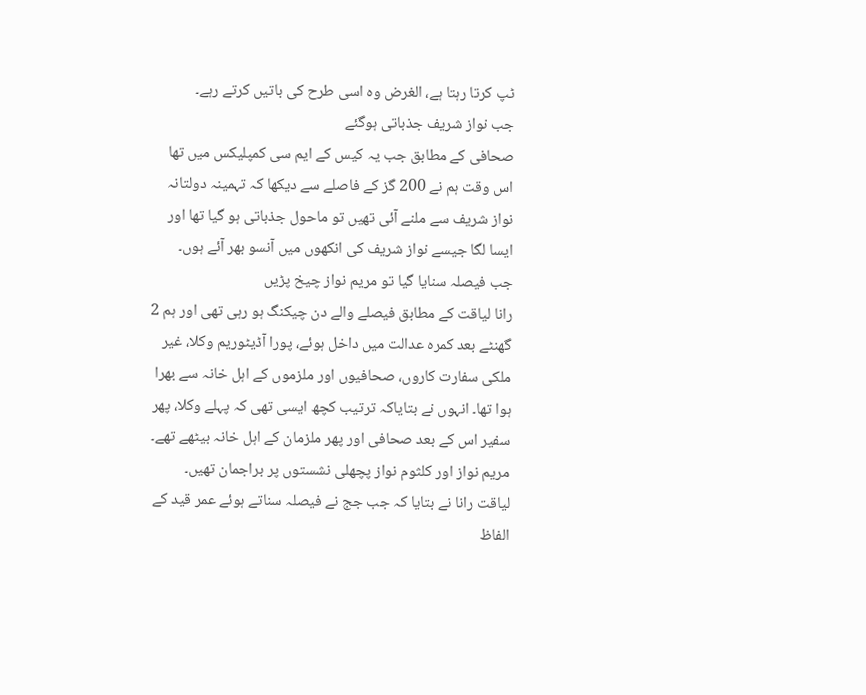ٹپ کرتا رہتا ہے، الغرض وہ اسی طرح کی باتیں کرتے رہے۔
جب نواز شریف جذباتی ہوگئے
صحافی کے مطابق جب یہ کیس کے ایم سی کمپلیکس میں تھا اس وقت ہم نے 200 گز کے فاصلے سے دیکھا کہ تہمینہ دولتانہ نواز شریف سے ملنے آئی تھیں تو ماحول جذباتی ہو گیا تھا اور ایسا لگا جیسے نواز شریف کی انکھوں میں آنسو بھر آئے ہوں۔
جب فیصلہ سنایا گیا تو مریم نواز چیخ پڑیں
رانا لیاقت کے مطابق فیصلے والے دن چیکنگ ہو رہی تھی اور ہم 2 گھنٹے بعد کمرہ عدالت میں داخل ہوئے، پورا آڈیٹوریم وکلا، غیر ملکی سفارت کاروں، صحافیوں اور ملزموں کے اہل خانہ سے بھرا ہوا تھا۔ انہوں نے بتایاکہ ترتیب کچھ ایسی تھی کہ پہلے وکلا، پھر سفیر اس کے بعد صحافی اور پھر ملزمان کے اہل خانہ بیٹھے تھے۔ مریم نواز اور کلثوم نواز پچھلی نشستوں پر براجمان تھیں۔
لیاقت رانا نے بتایا کہ جب جج نے فیصلہ سناتے ہوئے عمر قید کے الفاظ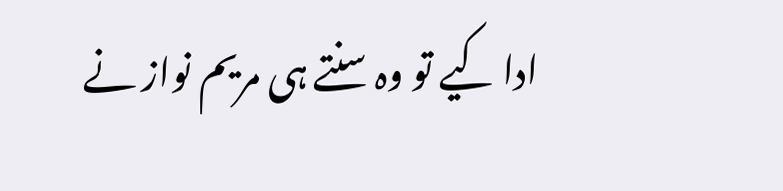ادا کیے تو وہ سنتے ہی مریم نواز نے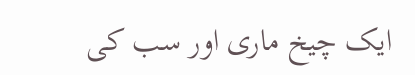ایک چیخ ماری اور سب کی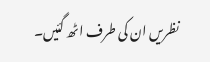نظریں ان کی طرف اٹھ گئیں۔